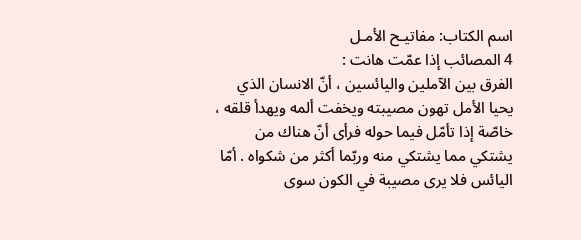اسم الكتاب: مفاتيـح الأمـل
4 المصائب إذا عمّت هانت :
الفرق بين الآملين واليائسين ، أنّ الانسان الذي يحيا الأمل تهون مصيبته ويخفت ألمه ويهدأ قلقه ، خاصّة إذا تأمّل فيما حوله فرأى أنّ هناك من يشتكي مما يشتكي منه وربّما أكثر من شكواه . أمّا اليائس فلا يرى مصيبة في الكون سوى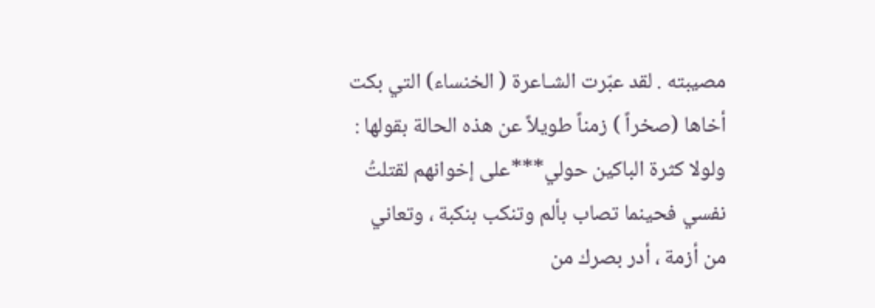مصيبته . لقد عبّرت الشـاعرة ( الخنساء) التي بكت أخاها (صخراً ) زمناً طويلاً عن هذه الحالة بقولها : ولولا كثرة الباكين حولي***على إخوانهم لقتلتُ نفسي فحينما تصاب بألم وتنكب بنكبة ، وتعاني من أزمة ، أدر بصرك من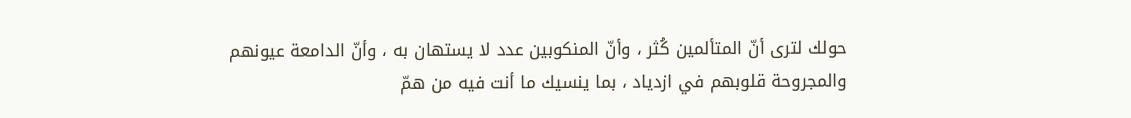حولك لترى أنّ المتألمين كُثر ، وأنّ المنكوبين عدد لا يستهان به ، وأنّ الدامعة عيونهم والمجروحة قلوبهم في ازدياد ، بما ينسيك ما أنت فيه من همّ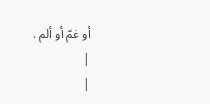أو غمّ أو ألم .
|
|